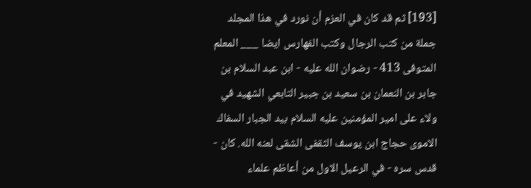[193] ثم قد كان في العزم أن نورد في هذا المجلد جملة من كتب الرجال وكتب الفهارس ايضا ___ المعلم المتوفى 413 - رضوان الله عليه - ابن عبد السلام بن جابر بن النعمان بن سعيد بن جبير التابعي الشهيد في ولاء على امير المؤمنين عليه السلام بيد الجبار السفاك الاموى حجاج ابن يوسف الثقفى الشقى لعنه الله. كان - قدس سره - في الرعيل الاول من أعاظم علماء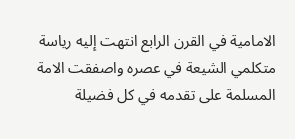الامامية في القرن الرابع انتهت إليه رياسة متكلمي الشيعة في عصره واصفقت الامة المسلمة على تقدمه في كل فضيلة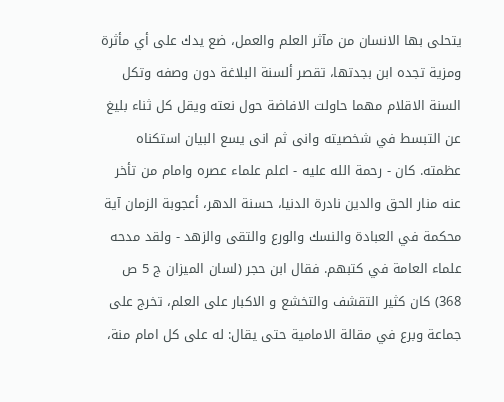يتحلى بها الانسان من مآثر العلم والعمل، ضع يدك على أي مأثرة ومزية تجده ابن بجدتها، تقصر ألسنة البلاغة دون وصفه وتكل السنة الاقلام مهما حاولت الافاضة حول نعته ويقل كل ثناء بليغ عن التبسط في شخصيته وانى ثم انى يسع البيان استكناه عظمته. كان - رحمة الله عليه - اعلم علماء عصره وامام من تأخر عنه منار الحق والدين نادرة الدنيا، حسنة الدهر، أعجوبة الزمان آية محكمة في العبادة والنسك والورع والتقى والزهد - ولقد مدحه علماء العامة في كتبهم. فقال ابن حجر (لسان الميزان ج 5 ص 368) كان كثير التقشف والتخشع و الاكبار على العلم، تخرج على جماعة وبرع في مقالة الامامية حتى يقال: له على كل امام منة،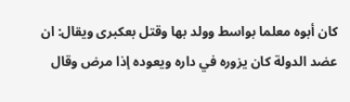كان أبوه معلما بواسط وولد بها وقتل بعكبرى ويقال: ان عضد الدولة كان يزوره في داره ويعوده إذا مرض وقال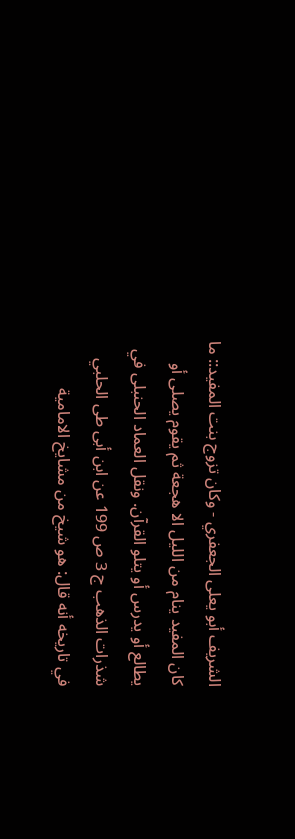الشريف أبو يعلى الجعفري - وكان تزوج بنت المفيد:: ما كان المفيد ينام من الليل الا هجعة ثم يقوم يصلى أو يطالع أو يدرس أو يتلو القرآن. ونقل العماد الحنبلى في شذرات الذهب ج 3 ص 199 عن ابن أبى طى الحلبي في تاريخه أنه قال: هو شيخ من مشايخ الامامية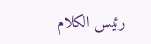رئيس الكلام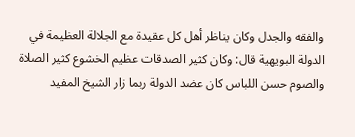والفقه والجدل وكان يناظر أهل كل عقيدة مع الجلالة العظيمة في الدولة البويهية قال: وكان كثير الصدقات عظيم الخشوع كثير الصلاة والصوم حسن اللباس كان عضد الدولة ربما زار الشيخ المفيد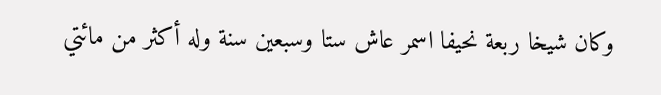وكان شيخا ربعة نحيفا اسمر عاش ستا وسبعين سنة وله أكثر من مائتي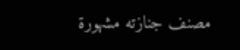مصنف جنازته مشهورة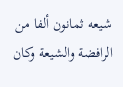شيعه ثمانون ألفا من الرافضة والشيعة وكان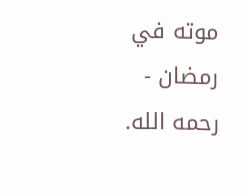موته في رمضان - رحمه الله.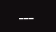___